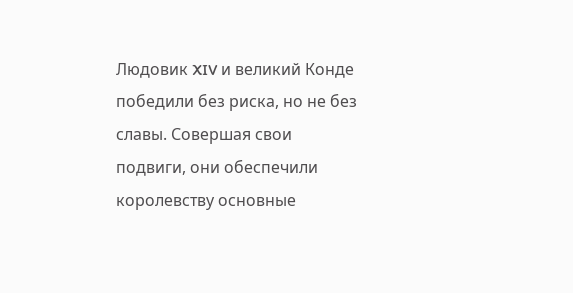Людовик XIV и великий Конде победили без риска, но не без славы. Совершая свои подвиги, они обеспечили королевству основные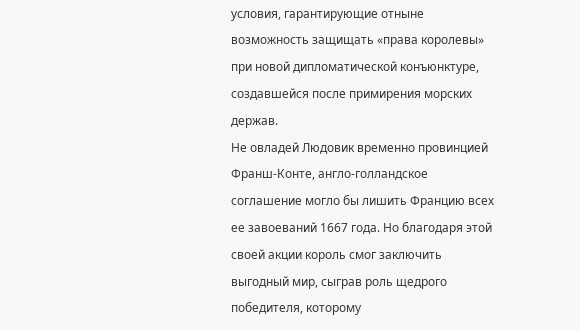условия, гарантирующие отныне возможность защищать «права королевы» при новой дипломатической конъюнктуре, создавшейся после примирения морских держав.
Не овладей Людовик временно провинцией Франш-Конте, англо-голландское соглашение могло бы лишить Францию всех ее завоеваний 1667 года. Но благодаря этой своей акции король смог заключить выгодный мир, сыграв роль щедрого победителя, которому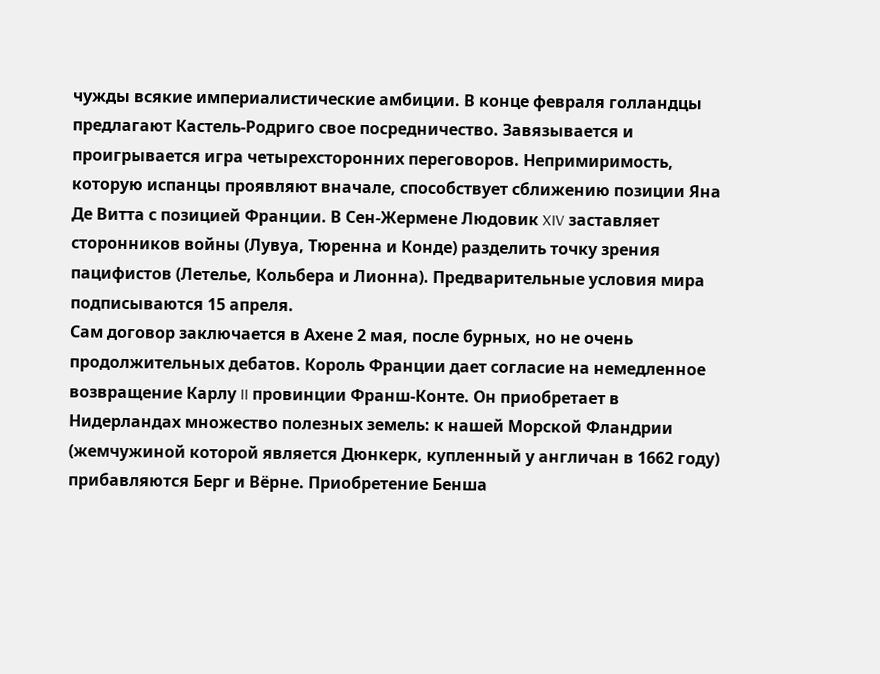чужды всякие империалистические амбиции. В конце февраля голландцы предлагают Кастель-Родриго свое посредничество. Завязывается и проигрывается игра четырехсторонних переговоров. Непримиримость, которую испанцы проявляют вначале, способствует сближению позиции Яна Де Витта с позицией Франции. В Сен-Жермене Людовик XIV заставляет сторонников войны (Лувуа, Тюренна и Конде) разделить точку зрения пацифистов (Летелье, Кольбера и Лионна). Предварительные условия мира подписываются 15 апреля.
Сам договор заключается в Ахене 2 мая, после бурных, но не очень продолжительных дебатов. Король Франции дает согласие на немедленное возвращение Карлу II провинции Франш-Конте. Он приобретает в Нидерландах множество полезных земель: к нашей Морской Фландрии (жемчужиной которой является Дюнкерк, купленный у англичан в 1662 году) прибавляются Берг и Вёрне. Приобретение Бенша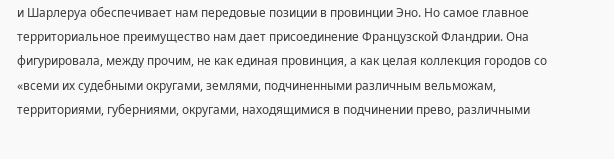и Шарлеруа обеспечивает нам передовые позиции в провинции Эно. Но самое главное территориальное преимущество нам дает присоединение Французской Фландрии. Она фигурировала, между прочим, не как единая провинция, а как целая коллекция городов со «всеми их судебными округами, землями, подчиненными различным вельможам, территориями, губерниями, округами, находящимися в подчинении прево, различными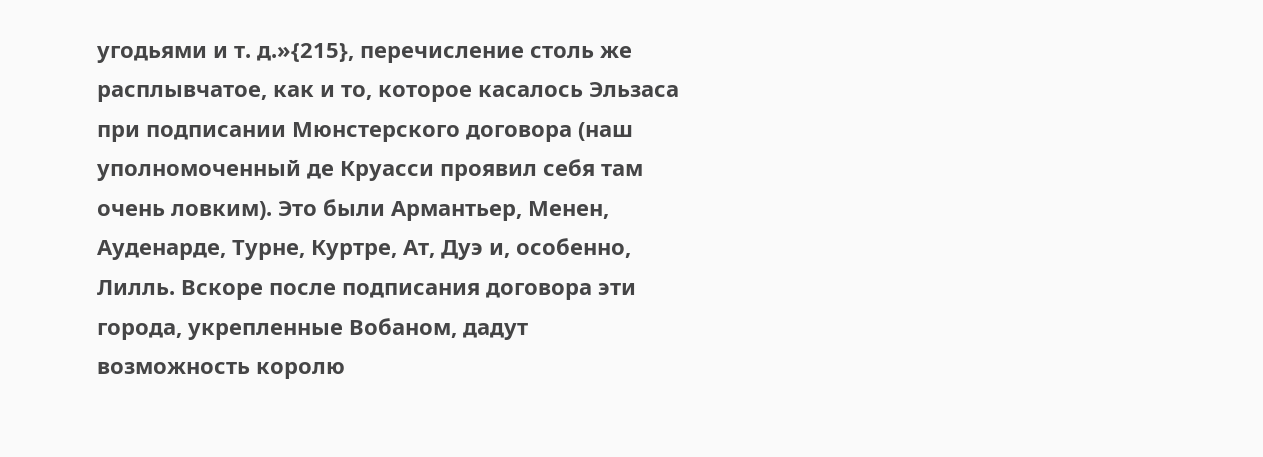угодьями и т. д.»{215}, перечисление столь же расплывчатое, как и то, которое касалось Эльзаса при подписании Мюнстерского договора (наш уполномоченный де Круасси проявил себя там очень ловким). Это были Армантьер, Менен, Ауденарде, Турне, Куртре, Ат, Дуэ и, особенно, Лилль. Вскоре после подписания договора эти города, укрепленные Вобаном, дадут возможность королю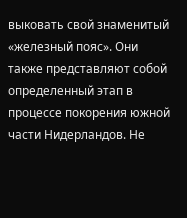выковать свой знаменитый «железный пояс». Они также представляют собой определенный этап в процессе покорения южной части Нидерландов. Не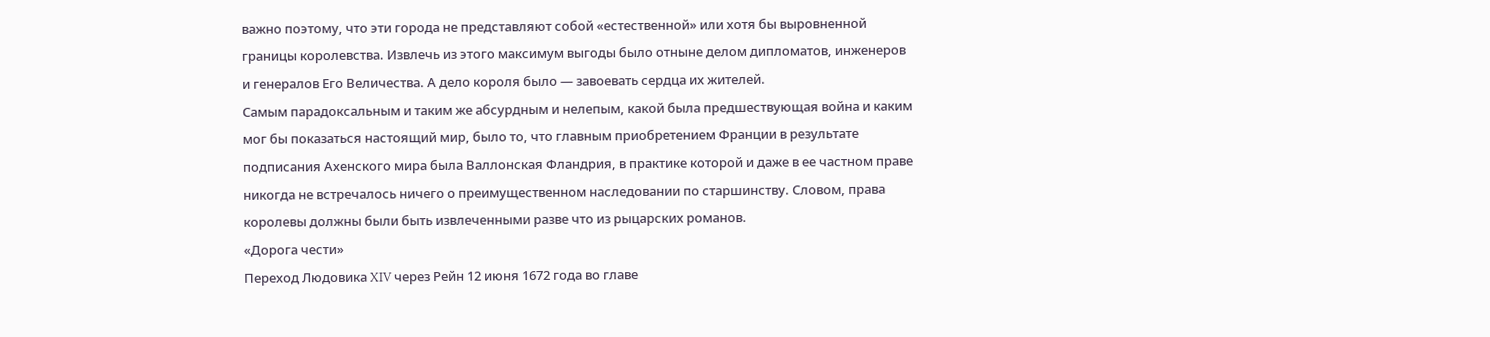важно поэтому, что эти города не представляют собой «естественной» или хотя бы выровненной границы королевства. Извлечь из этого максимум выгоды было отныне делом дипломатов, инженеров и генералов Его Величества. А дело короля было — завоевать сердца их жителей.
Самым парадоксальным и таким же абсурдным и нелепым, какой была предшествующая война и каким мог бы показаться настоящий мир, было то, что главным приобретением Франции в результате подписания Ахенского мира была Валлонская Фландрия, в практике которой и даже в ее частном праве никогда не встречалось ничего о преимущественном наследовании по старшинству. Словом, права королевы должны были быть извлеченными разве что из рыцарских романов.
«Дорога чести»
Переход Людовика XIV через Рейн 12 июня 1672 года во главе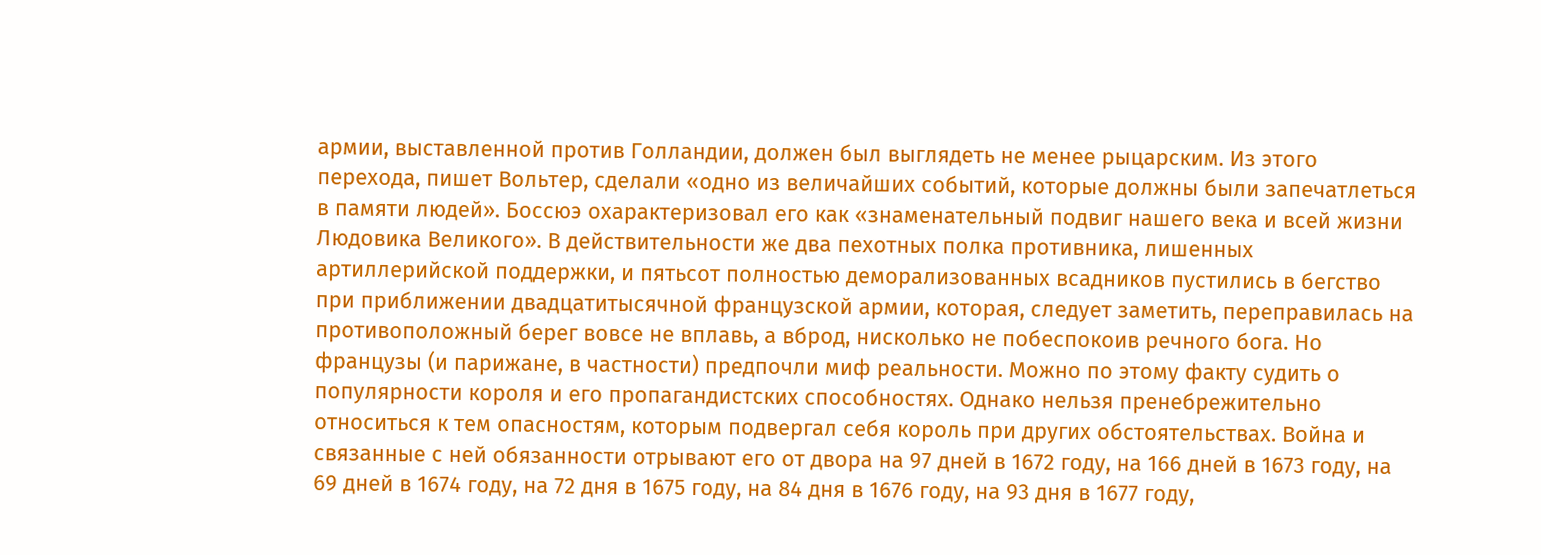армии, выставленной против Голландии, должен был выглядеть не менее рыцарским. Из этого перехода, пишет Вольтер, сделали «одно из величайших событий, которые должны были запечатлеться в памяти людей». Боссюэ охарактеризовал его как «знаменательный подвиг нашего века и всей жизни Людовика Великого». В действительности же два пехотных полка противника, лишенных артиллерийской поддержки, и пятьсот полностью деморализованных всадников пустились в бегство при приближении двадцатитысячной французской армии, которая, следует заметить, переправилась на противоположный берег вовсе не вплавь, а вброд, нисколько не побеспокоив речного бога. Но французы (и парижане, в частности) предпочли миф реальности. Можно по этому факту судить о популярности короля и его пропагандистских способностях. Однако нельзя пренебрежительно относиться к тем опасностям, которым подвергал себя король при других обстоятельствах. Война и связанные с ней обязанности отрывают его от двора на 97 дней в 1672 году, на 166 дней в 1673 году, на 69 дней в 1674 году, на 72 дня в 1675 году, на 84 дня в 1676 году, на 93 дня в 1677 году,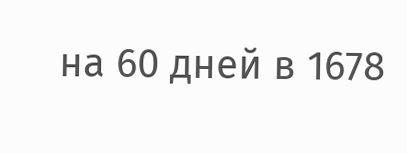на 60 дней в 1678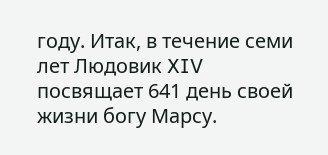году. Итак, в течение семи лет Людовик XIV посвящает 641 день своей жизни богу Марсу.